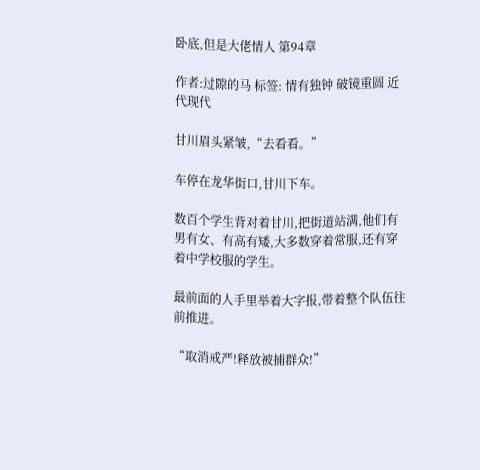卧底,但是大佬情人 第94章

作者:过隙的马 标签: 情有独钟 破镜重圆 近代现代

甘川眉头紧皱,“去看看。”

车停在龙华街口,甘川下车。

数百个学生背对着甘川,把街道站满,他们有男有女、有高有矮,大多数穿着常服,还有穿着中学校服的学生。

最前面的人手里举着大字报,带着整个队伍往前推进。

“取消戒严!释放被捕群众!”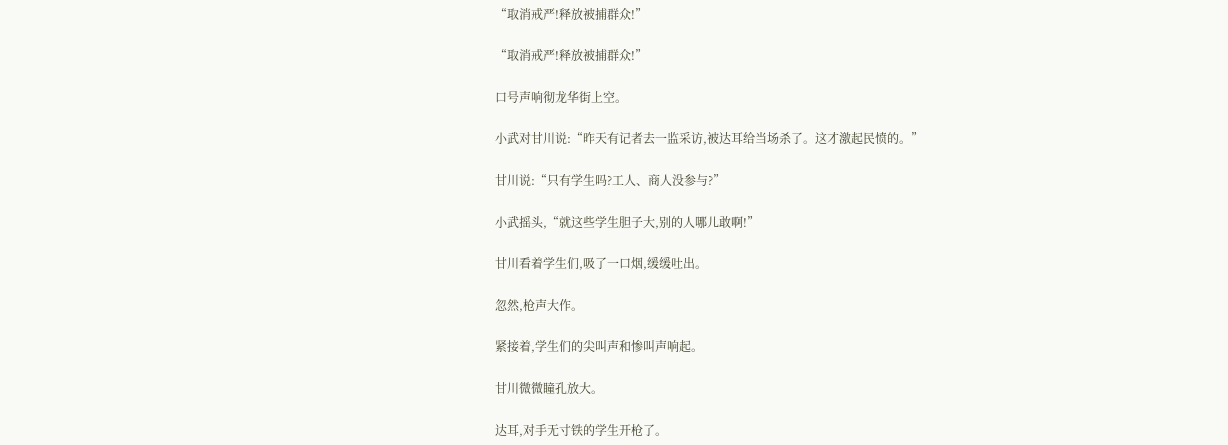“取消戒严!释放被捕群众!”

“取消戒严!释放被捕群众!”

口号声响彻龙华街上空。

小武对甘川说:“昨天有记者去一监采访,被达耳给当场杀了。这才激起民愤的。”

甘川说:“只有学生吗?工人、商人没参与?”

小武摇头,“就这些学生胆子大,别的人哪儿敢啊!”

甘川看着学生们,吸了一口烟,缓缓吐出。

忽然,枪声大作。

紧接着,学生们的尖叫声和惨叫声响起。

甘川微微瞳孔放大。

达耳,对手无寸铁的学生开枪了。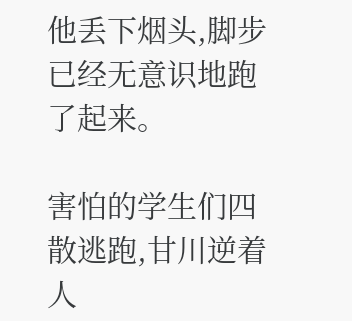他丢下烟头,脚步已经无意识地跑了起来。

害怕的学生们四散逃跑,甘川逆着人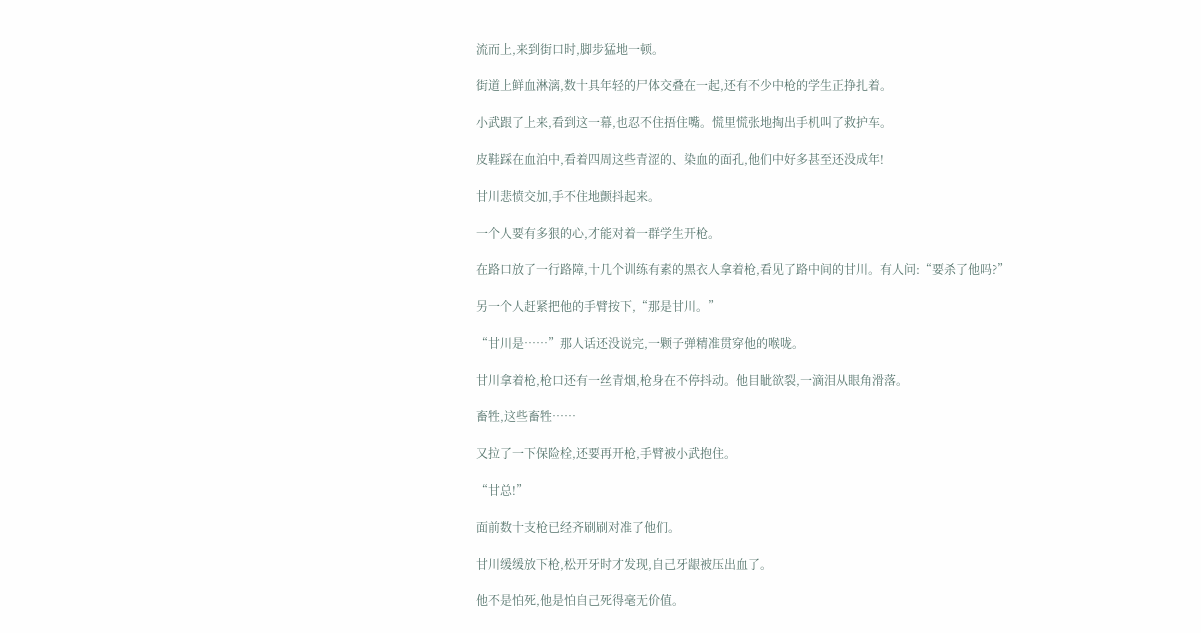流而上,来到街口时,脚步猛地一顿。

街道上鲜血淋漓,数十具年轻的尸体交叠在一起,还有不少中枪的学生正挣扎着。

小武跟了上来,看到这一幕,也忍不住捂住嘴。慌里慌张地掏出手机叫了救护车。

皮鞋踩在血泊中,看着四周这些青涩的、染血的面孔,他们中好多甚至还没成年!

甘川悲愤交加,手不住地颤抖起来。

一个人要有多狠的心,才能对着一群学生开枪。

在路口放了一行路障,十几个训练有素的黑衣人拿着枪,看见了路中间的甘川。有人问:“要杀了他吗?”

另一个人赶紧把他的手臂按下,“那是甘川。”

“甘川是……”那人话还没说完,一颗子弹精准贯穿他的喉咙。

甘川拿着枪,枪口还有一丝青烟,枪身在不停抖动。他目眦欲裂,一滴泪从眼角滑落。

畜牲,这些畜牲……

又拉了一下保险栓,还要再开枪,手臂被小武抱住。

“甘总!”

面前数十支枪已经齐刷刷对准了他们。

甘川缓缓放下枪,松开牙时才发现,自己牙龈被压出血了。

他不是怕死,他是怕自己死得毫无价值。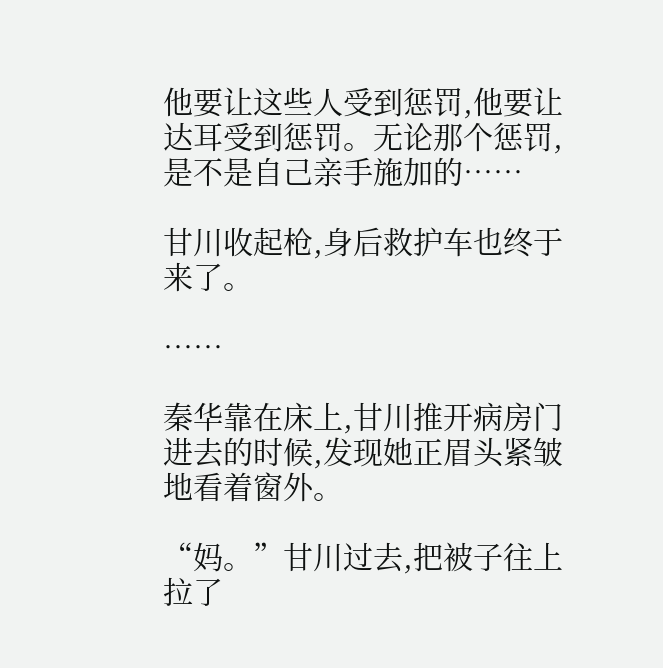他要让这些人受到惩罚,他要让达耳受到惩罚。无论那个惩罚,是不是自己亲手施加的……

甘川收起枪,身后救护车也终于来了。

……

秦华靠在床上,甘川推开病房门进去的时候,发现她正眉头紧皱地看着窗外。

“妈。”甘川过去,把被子往上拉了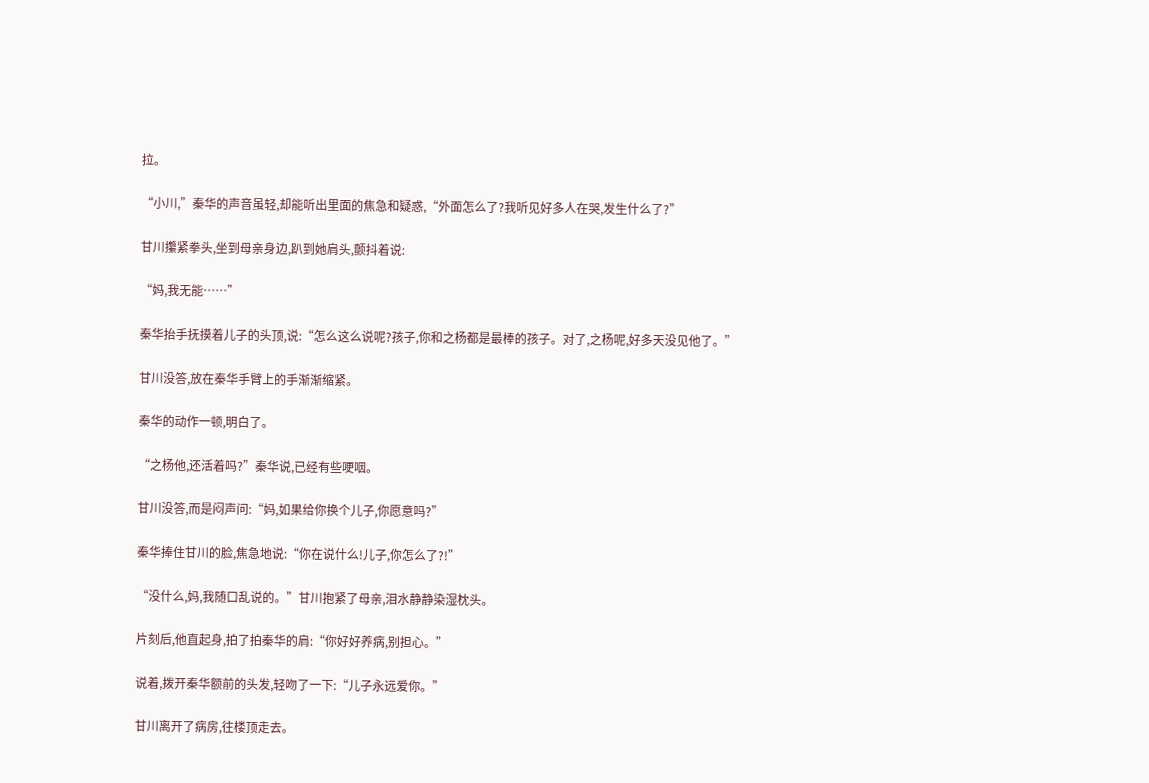拉。

“小川,”秦华的声音虽轻,却能听出里面的焦急和疑惑,“外面怎么了?我听见好多人在哭,发生什么了?”

甘川攥紧拳头,坐到母亲身边,趴到她肩头,颤抖着说:

“妈,我无能……”

秦华抬手抚摸着儿子的头顶,说:“怎么这么说呢?孩子,你和之杨都是最棒的孩子。对了,之杨呢,好多天没见他了。”

甘川没答,放在秦华手臂上的手渐渐缩紧。

秦华的动作一顿,明白了。

“之杨他,还活着吗?”秦华说,已经有些哽咽。

甘川没答,而是闷声问:“妈,如果给你换个儿子,你愿意吗?”

秦华捧住甘川的脸,焦急地说:“你在说什么!儿子,你怎么了?!”

“没什么,妈,我随口乱说的。”甘川抱紧了母亲,泪水静静染湿枕头。

片刻后,他直起身,拍了拍秦华的肩:“你好好养病,别担心。”

说着,拨开秦华额前的头发,轻吻了一下:“儿子永远爱你。”

甘川离开了病房,往楼顶走去。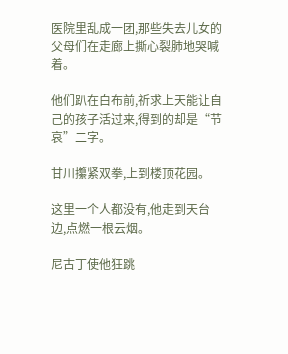医院里乱成一团,那些失去儿女的父母们在走廊上撕心裂肺地哭喊着。

他们趴在白布前,祈求上天能让自己的孩子活过来,得到的却是“节哀”二字。

甘川攥紧双拳,上到楼顶花园。

这里一个人都没有,他走到天台边,点燃一根云烟。

尼古丁使他狂跳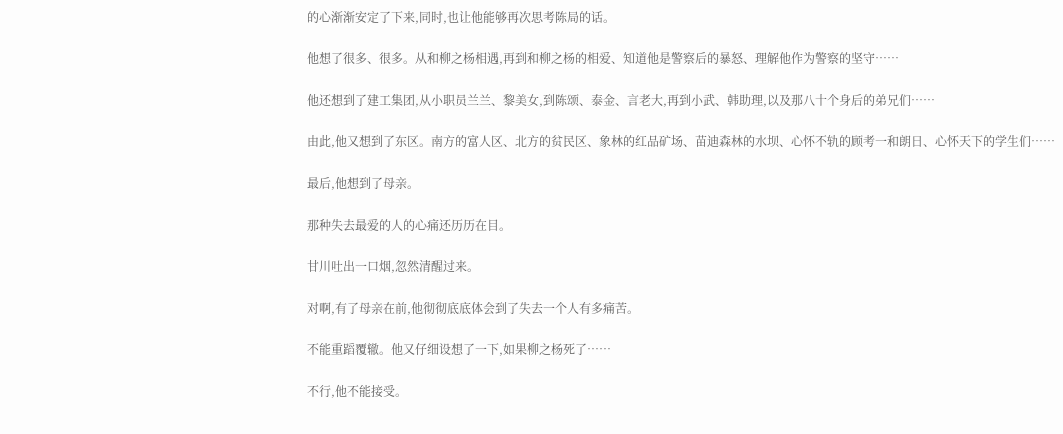的心渐渐安定了下来,同时,也让他能够再次思考陈局的话。

他想了很多、很多。从和柳之杨相遇,再到和柳之杨的相爱、知道他是警察后的暴怒、理解他作为警察的坚守……

他还想到了建工集团,从小职员兰兰、黎美女,到陈颂、泰金、言老大,再到小武、韩助理,以及那八十个身后的弟兄们……

由此,他又想到了东区。南方的富人区、北方的贫民区、象林的红品矿场、苗迪森林的水坝、心怀不轨的顾考一和朗日、心怀天下的学生们……

最后,他想到了母亲。

那种失去最爱的人的心痛还历历在目。

甘川吐出一口烟,忽然清醒过来。

对啊,有了母亲在前,他彻彻底底体会到了失去一个人有多痛苦。

不能重蹈覆辙。他又仔细设想了一下,如果柳之杨死了……

不行,他不能接受。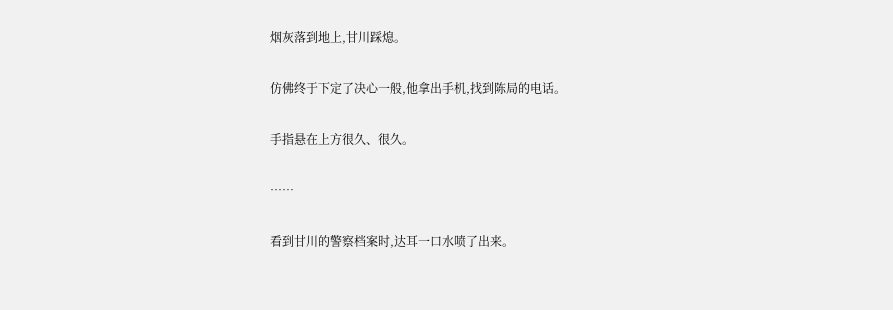烟灰落到地上,甘川踩熄。

仿佛终于下定了决心一般,他拿出手机,找到陈局的电话。

手指悬在上方很久、很久。

……

看到甘川的警察档案时,达耳一口水喷了出来。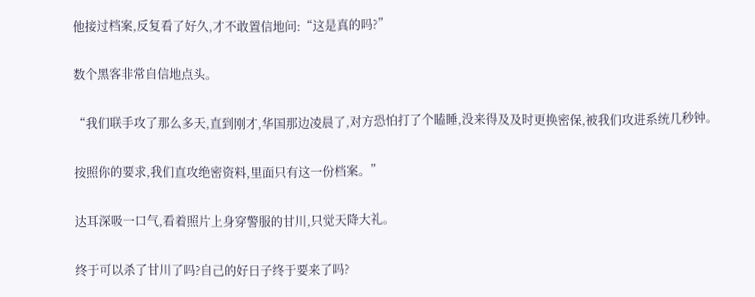他接过档案,反复看了好久,才不敢置信地问:“这是真的吗?”

数个黑客非常自信地点头。

“我们联手攻了那么多天,直到刚才,华国那边凌晨了,对方恐怕打了个瞌睡,没来得及及时更换密保,被我们攻进系统几秒钟。

按照你的要求,我们直攻绝密资料,里面只有这一份档案。”

达耳深吸一口气,看着照片上身穿警服的甘川,只觉天降大礼。

终于可以杀了甘川了吗?自己的好日子终于要来了吗?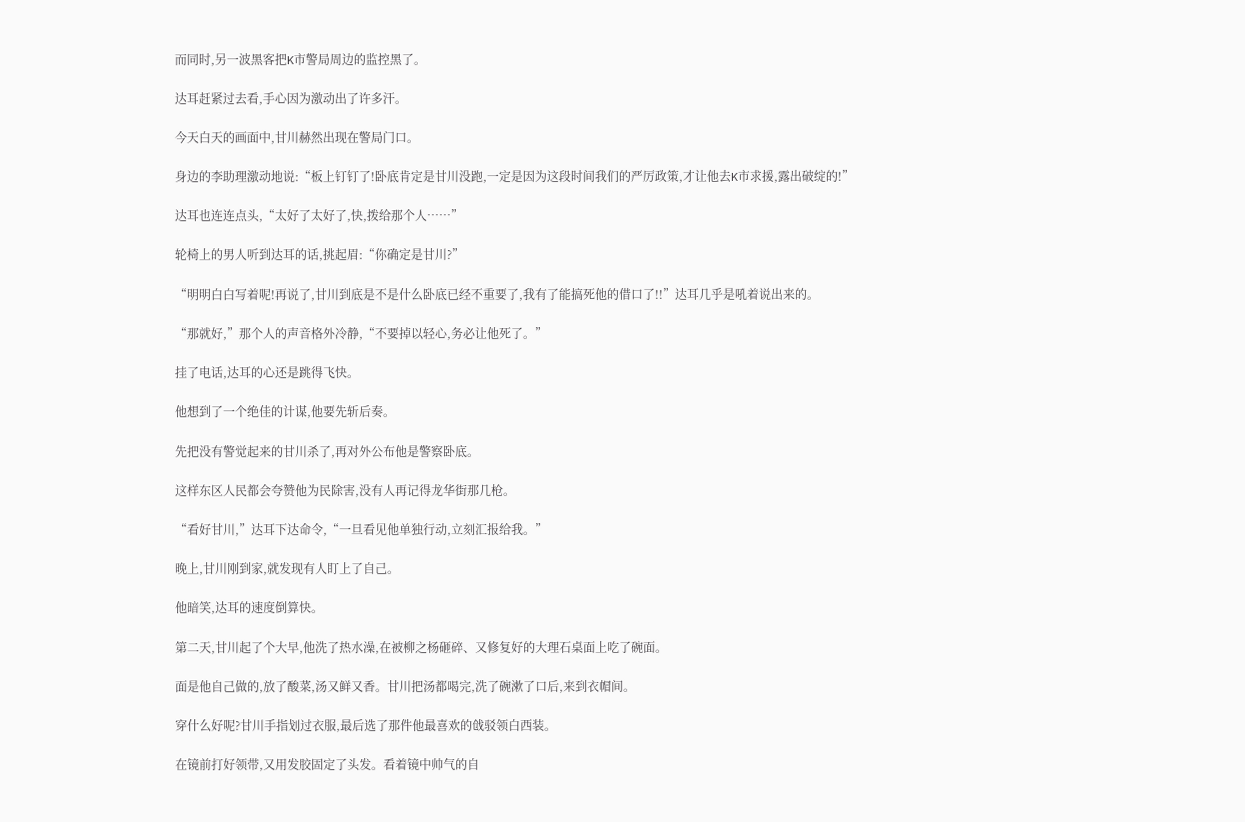而同时,另一波黑客把K市警局周边的监控黑了。

达耳赶紧过去看,手心因为激动出了许多汗。

今天白天的画面中,甘川赫然出现在警局门口。

身边的李助理激动地说:“板上钉钉了!卧底肯定是甘川没跑,一定是因为这段时间我们的严厉政策,才让他去K市求援,露出破绽的!”

达耳也连连点头,“太好了太好了,快,拨给那个人……”

轮椅上的男人听到达耳的话,挑起眉:“你确定是甘川?”

“明明白白写着呢!再说了,甘川到底是不是什么卧底已经不重要了,我有了能搞死他的借口了!!”达耳几乎是吼着说出来的。

“那就好,”那个人的声音格外冷静,“不要掉以轻心,务必让他死了。”

挂了电话,达耳的心还是跳得飞快。

他想到了一个绝佳的计谋,他要先斩后奏。

先把没有警觉起来的甘川杀了,再对外公布他是警察卧底。

这样东区人民都会夸赞他为民除害,没有人再记得龙华街那几枪。

“看好甘川,”达耳下达命令,“一旦看见他单独行动,立刻汇报给我。”

晚上,甘川刚到家,就发现有人盯上了自己。

他暗笑,达耳的速度倒算快。

第二天,甘川起了个大早,他洗了热水澡,在被柳之杨砸碎、又修复好的大理石桌面上吃了碗面。

面是他自己做的,放了酸菜,汤又鲜又香。甘川把汤都喝完,洗了碗漱了口后,来到衣帽间。

穿什么好呢?甘川手指划过衣服,最后选了那件他最喜欢的戗驳领白西装。

在镜前打好领带,又用发胶固定了头发。看着镜中帅气的自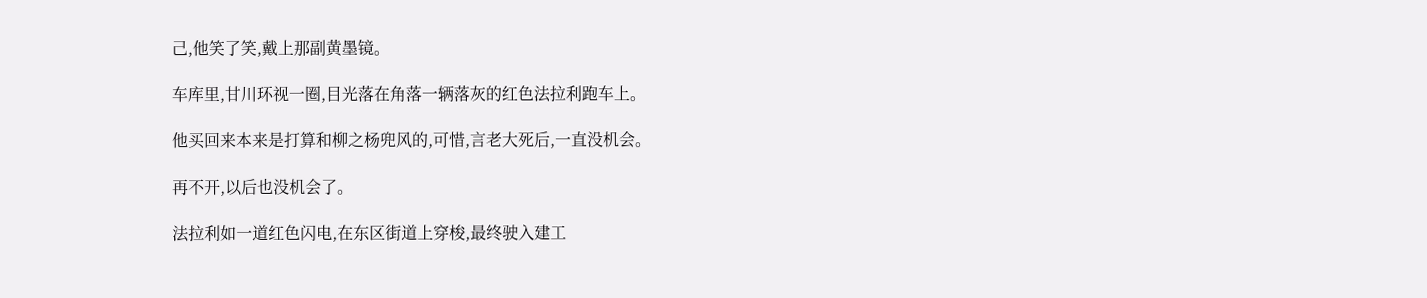己,他笑了笑,戴上那副黄墨镜。

车库里,甘川环视一圈,目光落在角落一辆落灰的红色法拉利跑车上。

他买回来本来是打算和柳之杨兜风的,可惜,言老大死后,一直没机会。

再不开,以后也没机会了。

法拉利如一道红色闪电,在东区街道上穿梭,最终驶入建工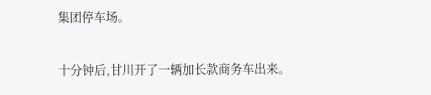集团停车场。

十分钟后,甘川开了一辆加长款商务车出来。